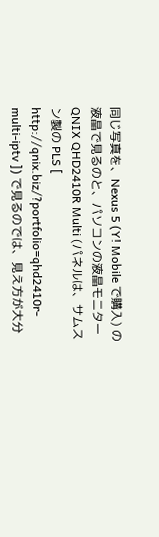同じ写真を、Nexus 5 (Y! Mobile で購入) の液晶で見るのと、パソコンの液晶モニター QNIX QHD2410R Multi (パネルは、サムスン製の PLS [ http://qnix.biz/?portfolio=qhd2410r-multi-iptv ]) で見るのでは、見え方が大分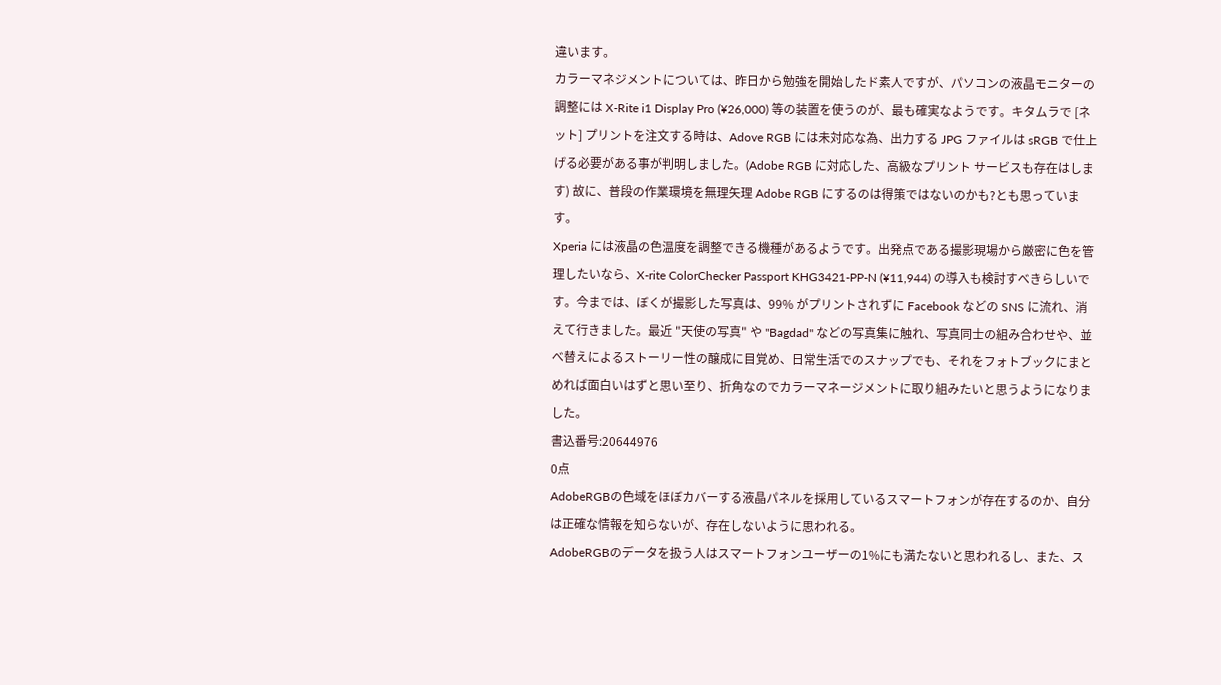違います。
カラーマネジメントについては、昨日から勉強を開始したド素人ですが、パソコンの液晶モニターの調整には X-Rite i1 Display Pro (¥26,000) 等の装置を使うのが、最も確実なようです。キタムラで [ネット] プリントを注文する時は、Adove RGB には未対応な為、出力する JPG ファイルは sRGB で仕上げる必要がある事が判明しました。(Adobe RGB に対応した、高級なプリント サービスも存在はします) 故に、普段の作業環境を無理矢理 Adobe RGB にするのは得策ではないのかも?とも思っています。
Xperia には液晶の色温度を調整できる機種があるようです。出発点である撮影現場から厳密に色を管理したいなら、X-rite ColorChecker Passport KHG3421-PP-N (¥11,944) の導入も検討すべきらしいです。今までは、ぼくが撮影した写真は、99% がプリントされずに Facebook などの SNS に流れ、消えて行きました。最近 "天使の写真" や "Bagdad" などの写真集に触れ、写真同士の組み合わせや、並べ替えによるストーリー性の醸成に目覚め、日常生活でのスナップでも、それをフォトブックにまとめれば面白いはずと思い至り、折角なのでカラーマネージメントに取り組みたいと思うようになりました。
書込番号:20644976
0点
AdobeRGBの色域をほぼカバーする液晶パネルを採用しているスマートフォンが存在するのか、自分は正確な情報を知らないが、存在しないように思われる。
AdobeRGBのデータを扱う人はスマートフォンユーザーの1%にも満たないと思われるし、また、ス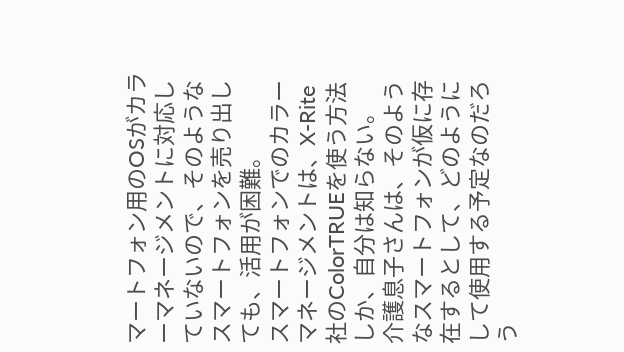マートフォン用のOSがカラーマネージメントに対応していないので、そのようなスマートフォンを売り出しても、活用が困難。
スマートフォンでのカラーマネージメントは、X-Rite社のColorTRUEを使う方法しか、自分は知らない。
介護息子さんは、そのようなスマートフォンが仮に存在するとして、どのようにして使用する予定なのだろう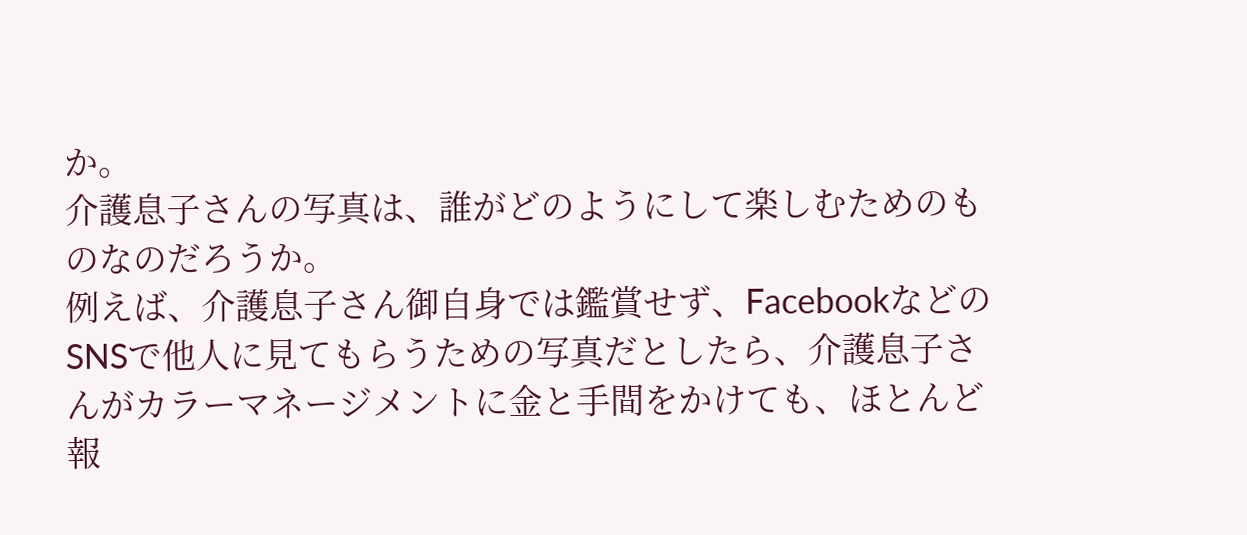か。
介護息子さんの写真は、誰がどのようにして楽しむためのものなのだろうか。
例えば、介護息子さん御自身では鑑賞せず、FacebookなどのSNSで他人に見てもらうための写真だとしたら、介護息子さんがカラーマネージメントに金と手間をかけても、ほとんど報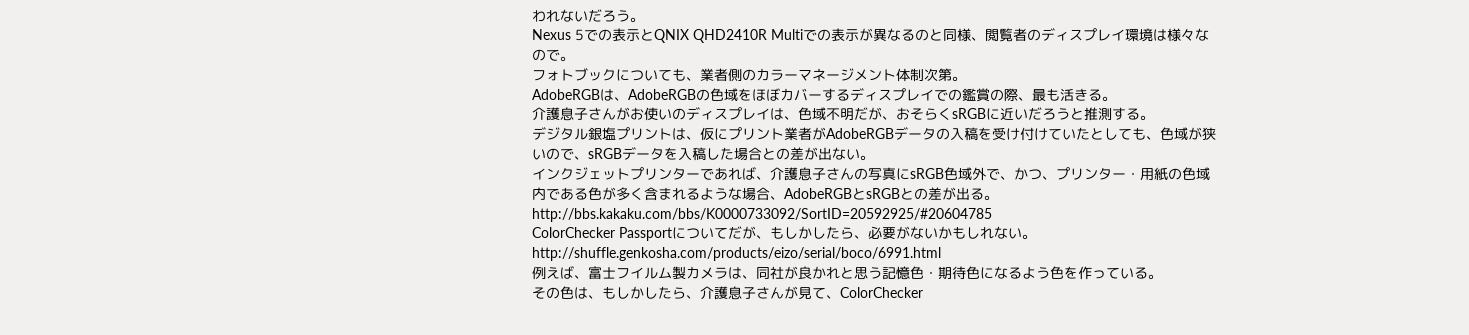われないだろう。
Nexus 5での表示とQNIX QHD2410R Multiでの表示が異なるのと同様、閲覧者のディスプレイ環境は様々なので。
フォトブックについても、業者側のカラーマネージメント体制次第。
AdobeRGBは、AdobeRGBの色域をほぼカバーするディスプレイでの鑑賞の際、最も活きる。
介護息子さんがお使いのディスプレイは、色域不明だが、おそらくsRGBに近いだろうと推測する。
デジタル銀塩プリントは、仮にプリント業者がAdobeRGBデータの入稿を受け付けていたとしても、色域が狭いので、sRGBデータを入稿した場合との差が出ない。
インクジェットプリンターであれば、介護息子さんの写真にsRGB色域外で、かつ、プリンター・用紙の色域内である色が多く含まれるような場合、AdobeRGBとsRGBとの差が出る。
http://bbs.kakaku.com/bbs/K0000733092/SortID=20592925/#20604785
ColorChecker Passportについてだが、もしかしたら、必要がないかもしれない。
http://shuffle.genkosha.com/products/eizo/serial/boco/6991.html
例えば、富士フイルム製カメラは、同社が良かれと思う記憶色・期待色になるよう色を作っている。
その色は、もしかしたら、介護息子さんが見て、ColorChecker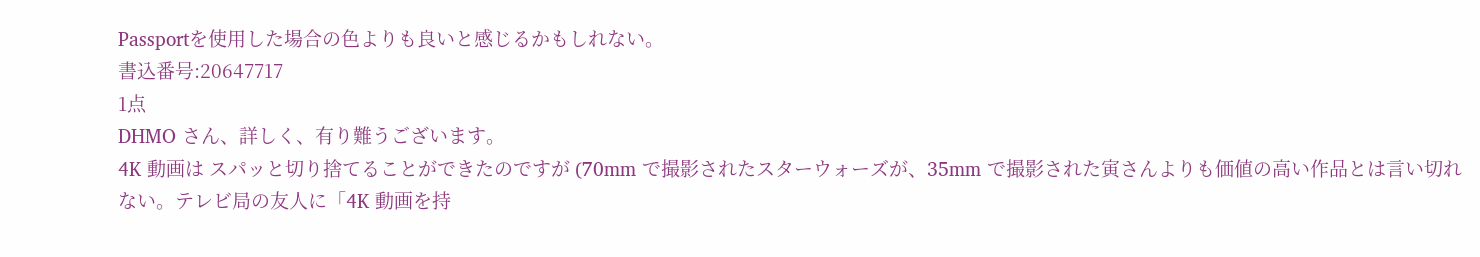Passportを使用した場合の色よりも良いと感じるかもしれない。
書込番号:20647717
1点
DHMO さん、詳しく、有り難うございます。
4K 動画は スパッと切り捨てることができたのですが (70mm で撮影されたスターウォーズが、35mm で撮影された寅さんよりも価値の高い作品とは言い切れない。テレビ局の友人に「4K 動画を持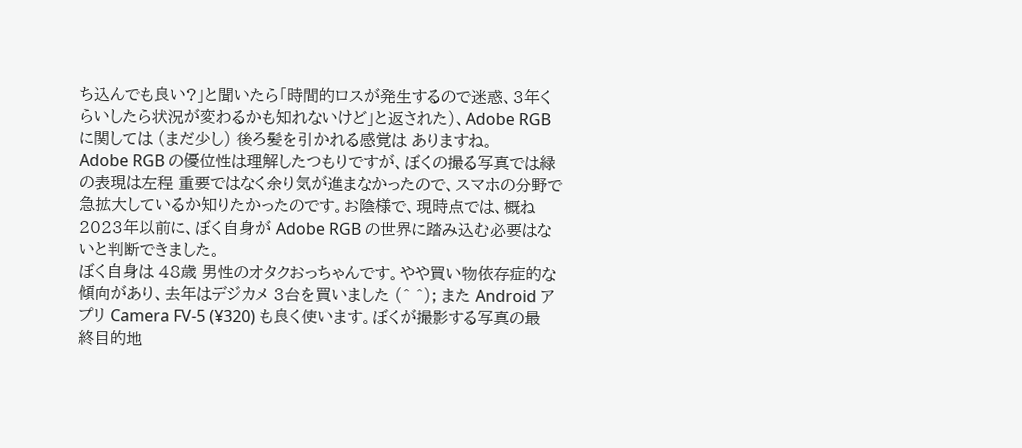ち込んでも良い?」と聞いたら「時間的ロスが発生するので迷惑、3年くらいしたら状況が変わるかも知れないけど」と返された)、Adobe RGB に関しては (まだ少し) 後ろ髪を引かれる感覚は ありますね。
Adobe RGB の優位性は理解したつもりですが、ぼくの撮る写真では緑の表現は左程 重要ではなく余り気が進まなかったので、スマホの分野で急拡大しているか知りたかったのです。お陰様で、現時点では、概ね 2023年以前に、ぼく自身が Adobe RGB の世界に踏み込む必要はないと判断できました。
ぼく自身は 48歳 男性のオタクおっちゃんです。やや買い物依存症的な傾向があり、去年はデジカメ 3台を買いました (^ ^); また Android アプリ Camera FV-5 (¥320) も良く使います。ぼくが撮影する写真の最終目的地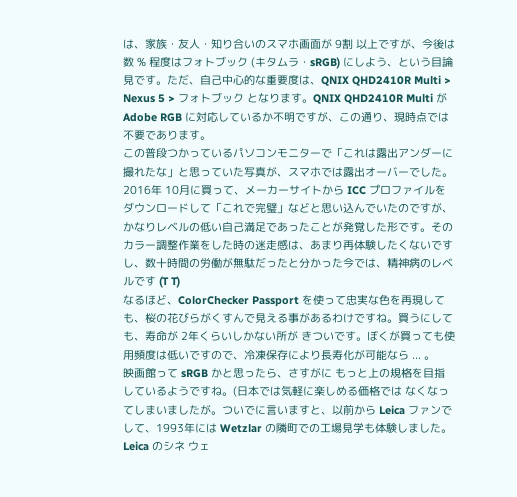は、家族・友人・知り合いのスマホ画面が 9割 以上ですが、今後は数 % 程度はフォトブック (キタムラ・sRGB) にしよう、という目論見です。ただ、自己中心的な重要度は、QNIX QHD2410R Multi > Nexus 5 > フォトブック となります。QNIX QHD2410R Multi が Adobe RGB に対応しているか不明ですが、この通り、現時点では不要であります。
この普段つかっているパソコンモニターで「これは露出アンダーに撮れたな」と思っていた写真が、スマホでは露出オーバーでした。2016年 10月に買って、メーカーサイトから ICC プロファイルをダウンロードして「これで完璧」などと思い込んでいたのですが、かなりレベルの低い自己満足であったことが発覚した形です。そのカラー調整作業をした時の迷走感は、あまり再体験したくないですし、数十時間の労働が無駄だったと分かった今では、精神病のレベルです (T T)
なるほど、ColorChecker Passport を使って忠実な色を再現しても、桜の花びらがくすんで見える事があるわけですね。買うにしても、寿命が 2年くらいしかない所が きついです。ぼくが買っても使用頻度は低いですので、冷凍保存により長寿化が可能なら ... 。
映画館って sRGB かと思ったら、さすがに もっと上の規格を目指しているようですね。(日本では気軽に楽しめる価格では なくなってしまいましたが。ついでに言いますと、以前から Leica ファンでして、1993年には Wetzlar の隣町での工場見学も体験しました。Leica のシネ ウェ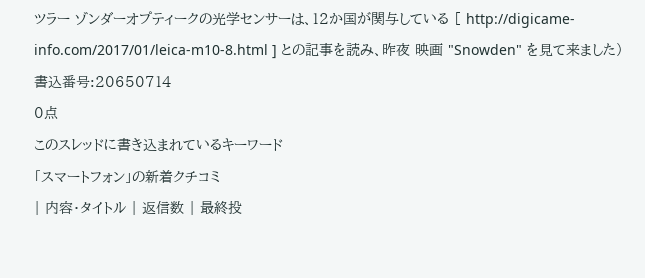ツラー ゾンダーオプティークの光学センサーは、12か国が関与している [ http://digicame-info.com/2017/01/leica-m10-8.html ] との記事を読み、昨夜 映画 "Snowden" を見て来ました)
書込番号:20650714
0点
このスレッドに書き込まれているキーワード
「スマートフォン」の新着クチコミ
| 内容・タイトル | 返信数 | 最終投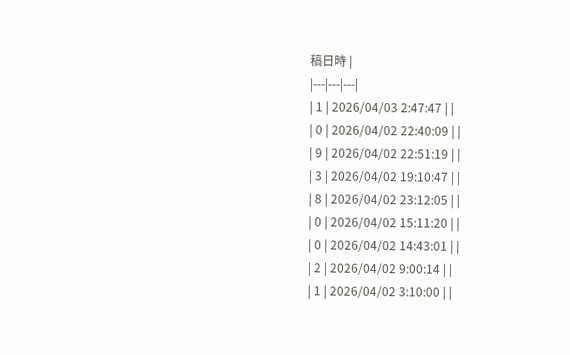稿日時 |
|---|---|---|
| 1 | 2026/04/03 2:47:47 | |
| 0 | 2026/04/02 22:40:09 | |
| 9 | 2026/04/02 22:51:19 | |
| 3 | 2026/04/02 19:10:47 | |
| 8 | 2026/04/02 23:12:05 | |
| 0 | 2026/04/02 15:11:20 | |
| 0 | 2026/04/02 14:43:01 | |
| 2 | 2026/04/02 9:00:14 | |
| 1 | 2026/04/02 3:10:00 | |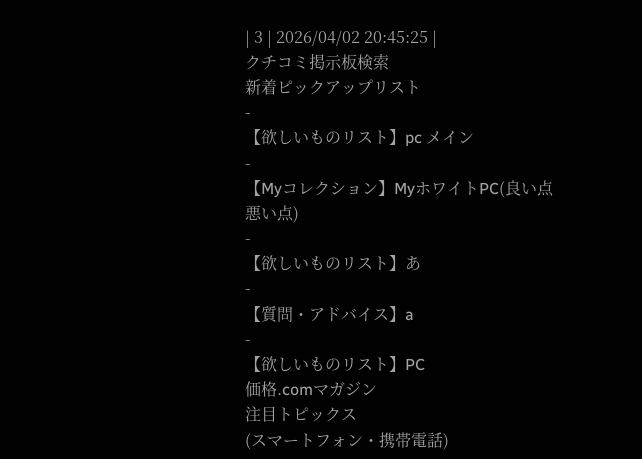| 3 | 2026/04/02 20:45:25 |
クチコミ掲示板検索
新着ピックアップリスト
-
【欲しいものリスト】pc メイン
-
【Myコレクション】MyホワイトPC(良い点悪い点)
-
【欲しいものリスト】あ
-
【質問・アドバイス】a
-
【欲しいものリスト】PC
価格.comマガジン
注目トピックス
(スマートフォン・携帯電話)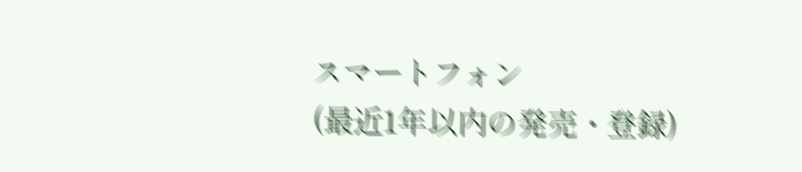スマートフォン
(最近1年以内の発売・登録)